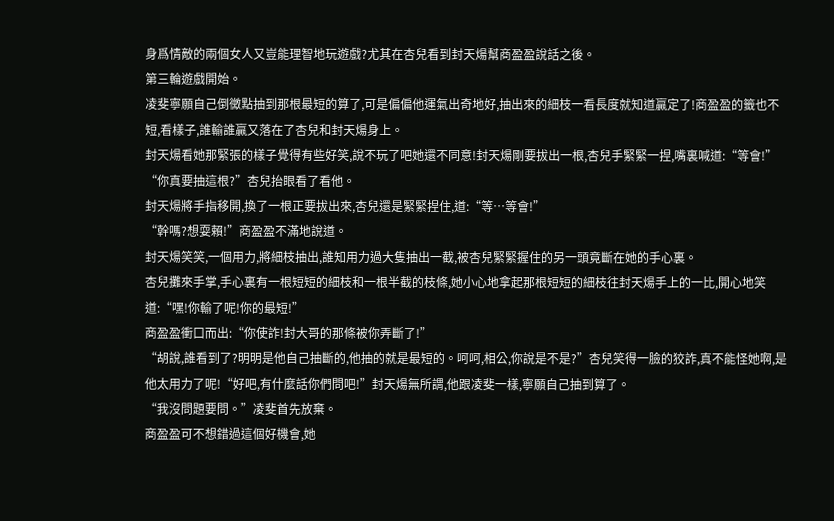身爲情敵的兩個女人又豈能理智地玩遊戲?尤其在杏兒看到封天煬幫商盈盈說話之後。
第三輪遊戲開始。
凌斐寧願自己倒黴點抽到那根最短的算了,可是偏偏他運氣出奇地好,抽出來的細枝一看長度就知道贏定了!商盈盈的籤也不短,看樣子,誰輸誰贏又落在了杏兒和封天煬身上。
封天煬看她那緊張的樣子覺得有些好笑,說不玩了吧她還不同意!封天煬剛要拔出一根,杏兒手緊緊一捏,嘴裏喊道:“等會!”
“你真要抽這根?”杏兒抬眼看了看他。
封天煬將手指移開,換了一根正要拔出來,杏兒還是緊緊捏住,道:“等…等會!”
“幹嗎?想耍賴!”商盈盈不滿地說道。
封天煬笑笑,一個用力,將細枝抽出,誰知用力過大隻抽出一截,被杏兒緊緊握住的另一頭竟斷在她的手心裏。
杏兒攤來手掌,手心裏有一根短短的細枝和一根半截的枝條,她小心地拿起那根短短的細枝往封天煬手上的一比,開心地笑道:“嘿!你輸了呢!你的最短!”
商盈盈衝口而出:“你使詐!封大哥的那條被你弄斷了!”
“胡說,誰看到了?明明是他自己抽斷的,他抽的就是最短的。呵呵,相公,你說是不是?”杏兒笑得一臉的狡詐,真不能怪她啊,是他太用力了呢!“好吧,有什麼話你們問吧!”封天煬無所謂,他跟凌斐一樣,寧願自己抽到算了。
“我沒問題要問。”凌斐首先放棄。
商盈盈可不想錯過這個好機會,她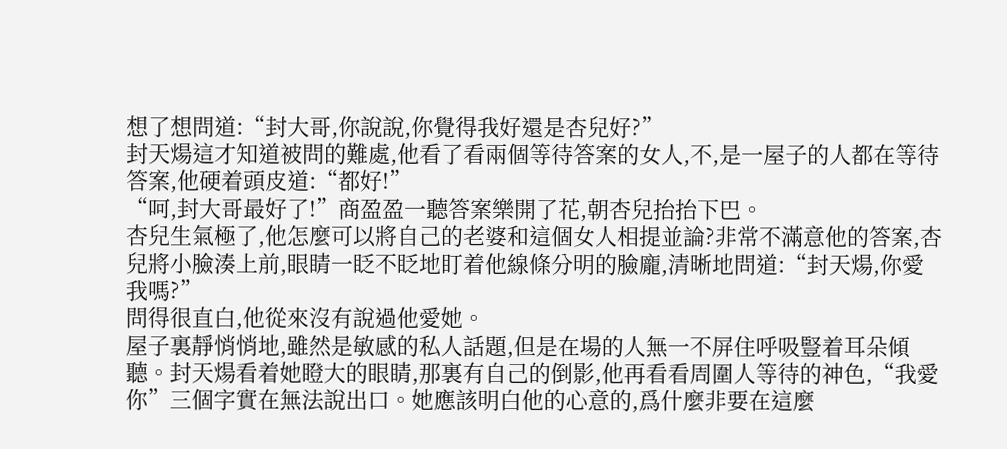想了想問道:“封大哥,你說說,你覺得我好還是杏兒好?”
封天煬這才知道被問的難處,他看了看兩個等待答案的女人,不,是一屋子的人都在等待答案,他硬着頭皮道:“都好!”
“呵,封大哥最好了!”商盈盈一聽答案樂開了花,朝杏兒抬抬下巴。
杏兒生氣極了,他怎麼可以將自己的老婆和這個女人相提並論?非常不滿意他的答案,杏兒將小臉湊上前,眼睛一眨不眨地盯着他線條分明的臉龐,清晰地問道:“封天煬,你愛我嗎?”
問得很直白,他從來沒有說過他愛她。
屋子裏靜悄悄地,雖然是敏感的私人話題,但是在場的人無一不屏住呼吸豎着耳朵傾聽。封天煬看着她瞪大的眼睛,那裏有自己的倒影,他再看看周圍人等待的神色,“我愛你”三個字實在無法說出口。她應該明白他的心意的,爲什麼非要在這麼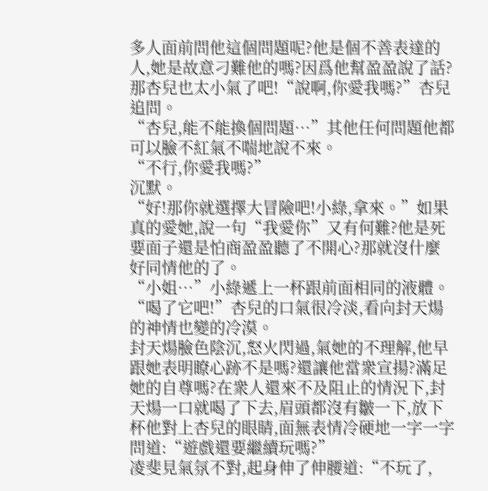多人面前問他這個問題呢?他是個不善表達的人,她是故意刁難他的嗎?因爲他幫盈盈說了話?那杏兒也太小氣了吧!“說啊,你愛我嗎?”杏兒追問。
“杏兒,能不能換個問題…”其他任何問題他都可以臉不紅氣不喘地說不來。
“不行,你愛我嗎?”
沉默。
“好!那你就選擇大冒險吧!小綠,拿來。”如果真的愛她,說一句“我愛你”又有何難?他是死要面子還是怕商盈盈聽了不開心?那就沒什麼好同情他的了。
“小姐…”小綠遞上一杯跟前面相同的液體。
“喝了它吧!”杏兒的口氣很冷淡,看向封天煬的神情也變的冷漠。
封天煬臉色陰沉,怒火閃過,氣她的不理解,他早跟她表明瞭心跡不是嗎?還讓他當衆宣揚?滿足她的自尊嗎?在衆人還來不及阻止的情況下,封天煬一口就喝了下去,眉頭都沒有皺一下,放下杯他對上杏兒的眼睛,面無表情冷硬地一字一字問道:“遊戲還要繼續玩嗎?”
凌斐見氣氛不對,起身伸了伸腰道:“不玩了,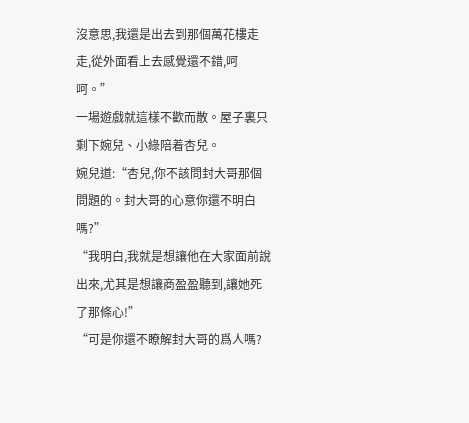沒意思,我還是出去到那個萬花樓走走,從外面看上去感覺還不錯,呵呵。”
一場遊戲就這樣不歡而散。屋子裏只剩下婉兒、小綠陪着杏兒。
婉兒道:“杏兒,你不該問封大哥那個問題的。封大哥的心意你還不明白嗎?”
“我明白,我就是想讓他在大家面前說出來,尤其是想讓商盈盈聽到,讓她死了那條心!”
“可是你還不瞭解封大哥的爲人嗎?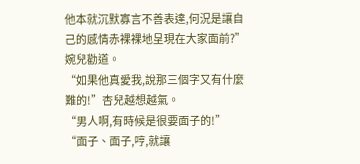他本就沉默寡言不善表達,何況是讓自己的感情赤裸裸地呈現在大家面前?”婉兒勸道。
“如果他真愛我,說那三個字又有什麼難的!”杏兒越想越氣。
“男人啊,有時候是很要面子的!”
“面子、面子,哼,就讓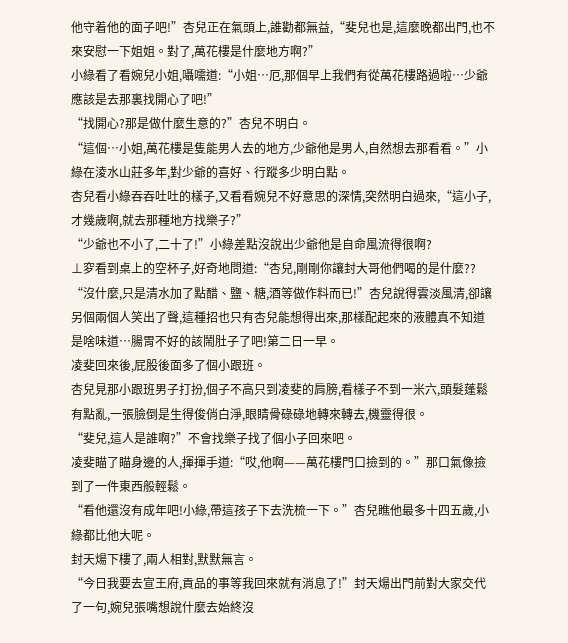他守着他的面子吧!”杏兒正在氣頭上,誰勸都無益,“斐兒也是,這麼晚都出門,也不來安慰一下姐姐。對了,萬花樓是什麼地方啊?”
小綠看了看婉兒小姐,囁嚅道:“小姐…厄,那個早上我們有從萬花樓路過啦…少爺應該是去那裏找開心了吧!”
“找開心?那是做什麼生意的?”杏兒不明白。
“這個…小姐,萬花樓是隻能男人去的地方,少爺他是男人,自然想去那看看。”小綠在淩水山莊多年,對少爺的喜好、行蹤多少明白點。
杏兒看小綠吞吞吐吐的樣子,又看看婉兒不好意思的深情,突然明白過來,“這小子,才幾歲啊,就去那種地方找樂子?”
“少爺也不小了,二十了!”小綠差點沒說出少爺他是自命風流得很啊?
⊥穸看到桌上的空杯子,好奇地問道:“杏兒,剛剛你讓封大哥他們喝的是什麼??
“沒什麼,只是清水加了點醋、鹽、糖,酒等做作料而已!”杏兒說得雲淡風清,卻讓另個兩個人笑出了聲,這種招也只有杏兒能想得出來,那樣配起來的液體真不知道是啥味道…腸胃不好的該鬧肚子了吧!第二日一早。
凌斐回來後,屁股後面多了個小跟班。
杏兒見那小跟班男子打扮,個子不高只到凌斐的肩膀,看樣子不到一米六,頭髮蓬鬆有點亂,一張臉倒是生得俊俏白淨,眼睛骨碌碌地轉來轉去,機靈得很。
“斐兒,這人是誰啊?”不會找樂子找了個小子回來吧。
凌斐瞄了瞄身邊的人,揮揮手道:“哎,他啊——萬花樓門口撿到的。”那口氣像撿到了一件東西般輕鬆。
“看他還沒有成年吧!小綠,帶這孩子下去洗梳一下。”杏兒瞧他最多十四五歲,小綠都比他大呢。
封天煬下樓了,兩人相對,默默無言。
“今日我要去宣王府,貢品的事等我回來就有消息了!”封天煬出門前對大家交代了一句,婉兒張嘴想說什麼去始終沒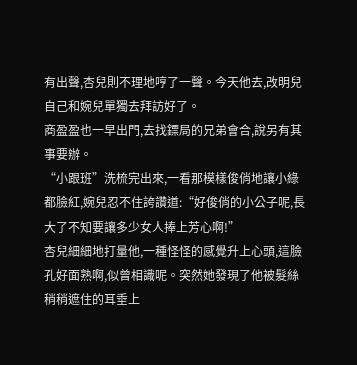有出聲,杏兒則不理地哼了一聲。今天他去,改明兒自己和婉兒單獨去拜訪好了。
商盈盈也一早出門,去找鏢局的兄弟會合,說另有其事要辦。
“小跟班”洗梳完出來,一看那模樣俊俏地讓小綠都臉紅,婉兒忍不住誇讚道:“好俊俏的小公子呢,長大了不知要讓多少女人捧上芳心啊!”
杏兒細細地打量他,一種怪怪的感覺升上心頭,這臉孔好面熟啊,似曾相識呢。突然她發現了他被髮絲稍稍遮住的耳垂上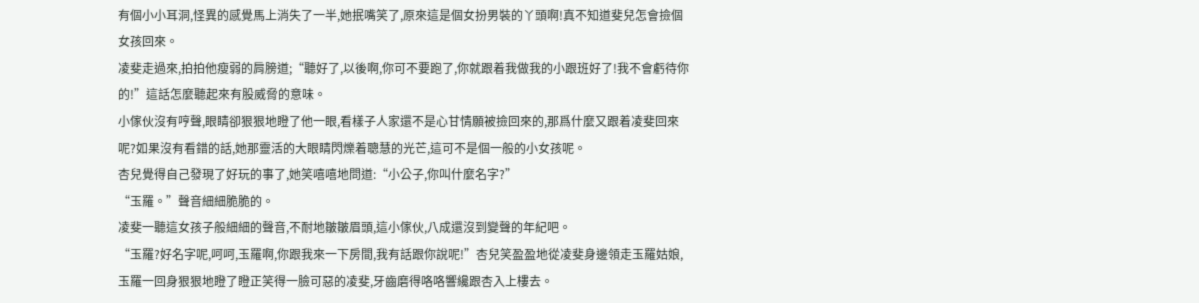有個小小耳洞,怪異的感覺馬上消失了一半,她抿嘴笑了,原來這是個女扮男裝的丫頭啊!真不知道斐兒怎會撿個女孩回來。
凌斐走過來,拍拍他瘦弱的肩膀道;“聽好了,以後啊,你可不要跑了,你就跟着我做我的小跟班好了!我不會虧待你的!”這話怎麼聽起來有股威脅的意味。
小傢伙沒有哼聲,眼睛卻狠狠地瞪了他一眼,看樣子人家還不是心甘情願被撿回來的,那爲什麼又跟着凌斐回來呢?如果沒有看錯的話,她那靈活的大眼睛閃爍着聰慧的光芒,這可不是個一般的小女孩呢。
杏兒覺得自己發現了好玩的事了,她笑嘻嘻地問道:“小公子,你叫什麼名字?”
“玉羅。”聲音細細脆脆的。
凌斐一聽這女孩子般細細的聲音,不耐地皺皺眉頭,這小傢伙,八成還沒到變聲的年紀吧。
“玉羅?好名字呢,呵呵,玉羅啊,你跟我來一下房間,我有話跟你說呢!”杏兒笑盈盈地從凌斐身邊領走玉羅姑娘,玉羅一回身狠狠地瞪了瞪正笑得一臉可惡的凌斐,牙齒磨得咯咯響纔跟杏入上樓去。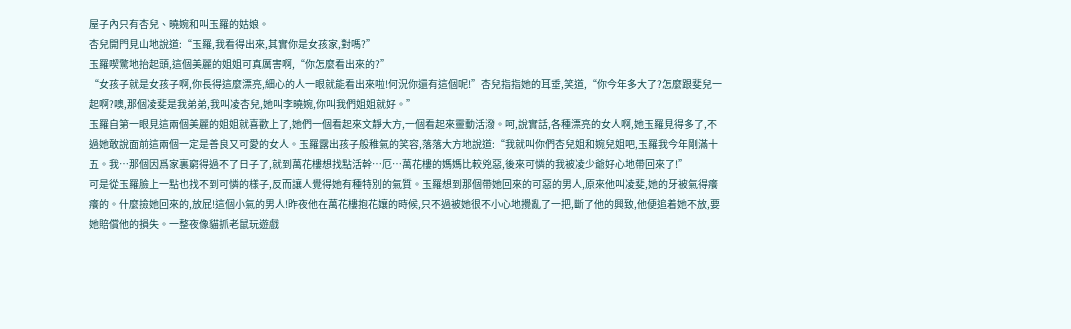屋子內只有杏兒、曉婉和叫玉羅的姑娘。
杏兒開門見山地說道:“玉羅,我看得出來,其實你是女孩家,對嗎?”
玉羅喫驚地抬起頭,這個美麗的姐姐可真厲害啊,“你怎麼看出來的?”
“女孩子就是女孩子啊,你長得這麼漂亮,細心的人一眼就能看出來啦!何況你還有這個呢!”杏兒指指她的耳垂,笑道,“你今年多大了?怎麼跟斐兒一起啊?噢,那個凌斐是我弟弟,我叫凌杏兒,她叫李曉婉,你叫我們姐姐就好。”
玉羅自第一眼見這兩個美麗的姐姐就喜歡上了,她們一個看起來文靜大方,一個看起來靈動活潑。呵,說實話,各種漂亮的女人啊,她玉羅見得多了,不過她敢說面前這兩個一定是善良又可愛的女人。玉羅露出孩子般稚氣的笑容,落落大方地說道:“我就叫你們杏兒姐和婉兒姐吧,玉羅我今年剛滿十五。我…那個因爲家裏窮得過不了日子了,就到萬花樓想找點活幹…厄…萬花樓的媽媽比較兇惡,後來可憐的我被凌少爺好心地帶回來了!”
可是從玉羅臉上一點也找不到可憐的樣子,反而讓人覺得她有種特別的氣質。玉羅想到那個帶她回來的可惡的男人,原來他叫凌斐,她的牙被氣得癢癢的。什麼撿她回來的,放屁!這個小氣的男人!昨夜他在萬花樓抱花孃的時候,只不過被她很不小心地攪亂了一把,斷了他的興致,他便追着她不放,要她賠償他的損失。一整夜像貓抓老鼠玩遊戲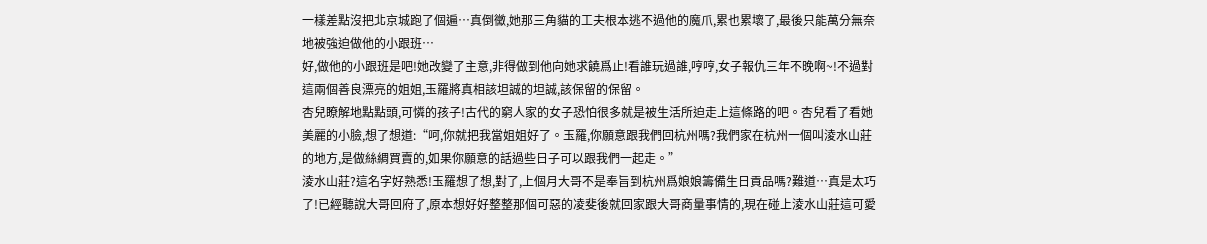一樣差點沒把北京城跑了個遍…真倒黴,她那三角貓的工夫根本逃不過他的魔爪,累也累壞了,最後只能萬分無奈地被強迫做他的小跟班…
好,做他的小跟班是吧!她改變了主意,非得做到他向她求饒爲止!看誰玩過誰,哼哼,女子報仇三年不晚啊~!不過對這兩個善良漂亮的姐姐,玉羅將真相該坦誠的坦誠,該保留的保留。
杏兒瞭解地點點頭,可憐的孩子!古代的窮人家的女子恐怕很多就是被生活所迫走上這條路的吧。杏兒看了看她美麗的小臉,想了想道:“呵,你就把我當姐姐好了。玉羅,你願意跟我們回杭州嗎?我們家在杭州一個叫淩水山莊的地方,是做絲綢買賣的,如果你願意的話過些日子可以跟我們一起走。”
淩水山莊?這名字好熟悉!玉羅想了想,對了,上個月大哥不是奉旨到杭州爲娘娘籌備生日貢品嗎?難道…真是太巧了!已經聽說大哥回府了,原本想好好整整那個可惡的凌斐後就回家跟大哥商量事情的,現在碰上淩水山莊這可愛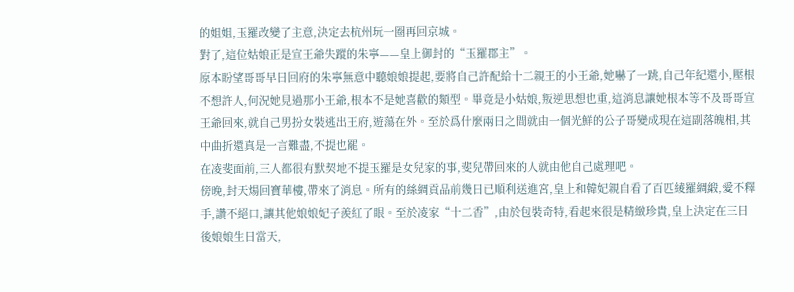的姐姐,玉羅改變了主意,決定去杭州玩一圈再回京城。
對了,這位姑娘正是宣王爺失蹤的朱寧——皇上御封的“玉羅郡主”。
原本盼望哥哥早日回府的朱寧無意中聽娘娘提起,要將自己許配給十二親王的小王爺,她嚇了一跳,自己年紀還小,壓根不想許人,何況她見過那小王爺,根本不是她喜歡的類型。畢竟是小姑娘,叛逆思想也重,這消息讓她根本等不及哥哥宣王爺回來,就自己男扮女裝逃出王府,遊蕩在外。至於爲什麼兩日之間就由一個光鮮的公子哥變成現在這副落魄相,其中曲折還真是一言難盡,不提也罷。
在凌斐面前,三人都很有默契地不提玉羅是女兒家的事,斐兒帶回來的人就由他自己處理吧。
傍晚,封天煬回寶華樓,帶來了消息。所有的絲綢貢品前幾日已順利送進宮,皇上和韓妃親自看了百匹綾羅綢緞,愛不釋手,讚不絕口,讓其他娘娘妃子羨紅了眼。至於凌家“十二香”,由於包裝奇特,看起來很是精緻珍貴,皇上決定在三日後娘娘生日當天,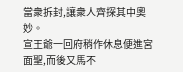當衆拆封,讓衆人齊探其中奧妙。
宣王爺一回府稍作休息便進宮面聖,而後又馬不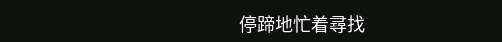停蹄地忙着尋找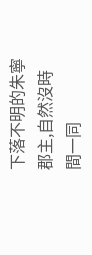下落不明的朱寧郡主,自然沒時間一同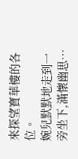來探望寶華樓的各位。
婉兒默默地走到一旁坐下,滿懷幽思…